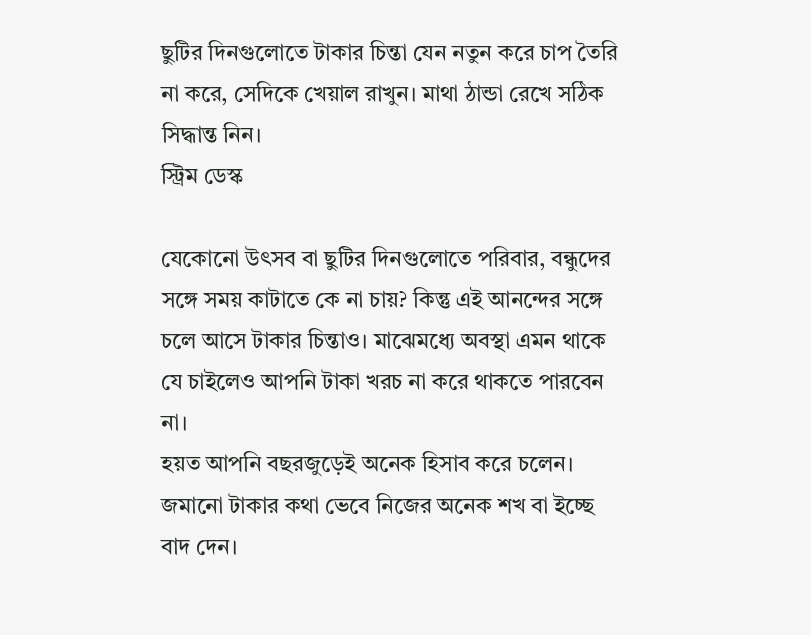ছুটির দিনগুলোতে টাকার চিন্তা যেন নতুন করে চাপ তৈরি না করে, সেদিকে খেয়াল রাখুন। মাথা ঠান্ডা রেখে সঠিক সিদ্ধান্ত নিন।
স্ট্রিম ডেস্ক

যেকোনো উৎসব বা ছুটির দিনগুলোতে পরিবার, বন্ধুদের সঙ্গে সময় কাটাতে কে না চায়? কিন্তু এই আনন্দের সঙ্গে চলে আসে টাকার চিন্তাও। মাঝেমধ্যে অবস্থা এমন থাকে যে চাইলেও আপনি টাকা খরচ না করে থাকতে পারবেন না।
হয়ত আপনি বছরজুড়েই অনেক হিসাব করে চলেন। জমানো টাকার কথা ভেবে নিজের অনেক শখ বা ইচ্ছে বাদ দেন।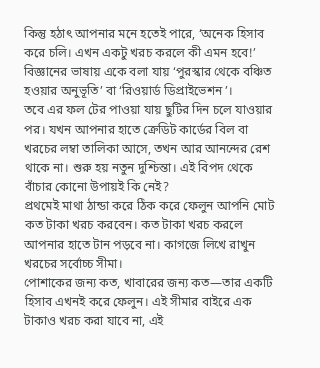কিন্তু হঠাৎ আপনার মনে হতেই পারে, ‘অনেক হিসাব করে চলি। এখন একটু খরচ করলে কী এমন হবে!’ বিজ্ঞানের ভাষায় একে বলা যায় ‘পুরস্কার থেকে বঞ্চিত হওয়ার অনুভূতি’ বা ‘রিওয়ার্ড ডিপ্রাইভেশন’।
তবে এর ফল টের পাওয়া যায় ছুটির দিন চলে যাওয়ার পর। যখন আপনার হাতে ক্রেডিট কার্ডের বিল বা খরচের লম্বা তালিকা আসে, তখন আর আনন্দের রেশ থাকে না। শুরু হয় নতুন দুশ্চিন্তা। এই বিপদ থেকে বাঁচার কোনো উপায়ই কি নেই?
প্রথমেই মাথা ঠান্ডা করে ঠিক করে ফেলুন আপনি মোট কত টাকা খরচ করবেন। কত টাকা খরচ করলে আপনার হাতে টান পড়বে না। কাগজে লিখে রাখুন খরচের সর্বোচ্চ সীমা।
পোশাকের জন্য কত, খাবারের জন্য কত—তার একটি হিসাব এখনই করে ফেলুন। এই সীমার বাইরে এক টাকাও খরচ করা যাবে না, এই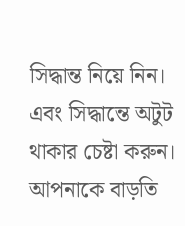সিদ্ধান্ত নিয়ে নিন। এবং সিদ্ধান্তে অটুট থাকার চেষ্টা করুন।
আপনাকে বাড়তি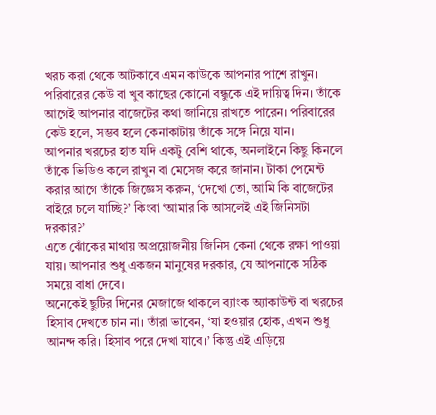খরচ করা থেকে আটকাবে এমন কাউকে আপনার পাশে রাখুন। পরিবারের কেউ বা খুব কাছের কোনো বন্ধুকে এই দায়িত্ব দিন। তাঁকে আগেই আপনার বাজেটের কথা জানিয়ে রাখতে পারেন। পরিবারের কেউ হলে, সম্ভব হলে কেনাকাটায় তাঁকে সঙ্গে নিয়ে যান।
আপনার খরচের হাত যদি একটু বেশি থাকে, অনলাইনে কিছু কিনলে তাঁকে ভিডিও কলে রাখুন বা মেসেজ করে জানান। টাকা পেমেন্ট করার আগে তাঁকে জিজ্ঞেস করুন, ‘দেখো তো, আমি কি বাজেটের বাইরে চলে যাচ্ছি?’ কিংবা ‘আমার কি আসলেই এই জিনিসটা দরকার?’
এতে ঝোঁকের মাথায় অপ্রয়োজনীয় জিনিস কেনা থেকে রক্ষা পাওয়া যায়। আপনার শুধু একজন মানুষের দরকার, যে আপনাকে সঠিক সময়ে বাধা দেবে।
অনেকেই ছুটির দিনের মেজাজে থাকলে ব্যাংক অ্যাকাউন্ট বা খরচের হিসাব দেখতে চান না। তাঁরা ভাবেন, ‘যা হওয়ার হোক, এখন শুধু আনন্দ করি। হিসাব পরে দেখা যাবে।’ কিন্তু এই এড়িয়ে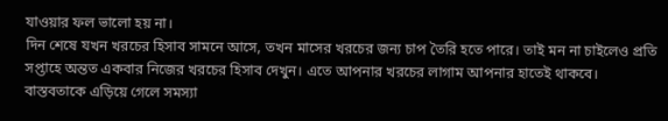যাওয়ার ফল ভালো হয় না।
দিন শেষে যখন খরচের হিসাব সামনে আসে, তখন মাসের খরচের জন্য চাপ তৈরি হতে পারে। তাই মন না চাইলেও প্রতি সপ্তাহে অন্তত একবার নিজের খরচের হিসাব দেখুন। এতে আপনার খরচের লাগাম আপনার হাতেই থাকবে। বাস্তবতাকে এড়িয়ে গেলে সমস্যা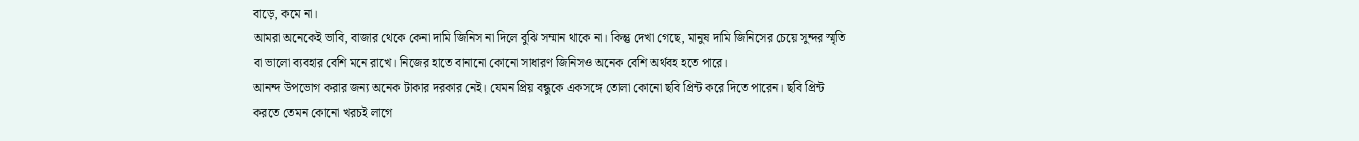বাড়ে, কমে না।
আমরা অনেকেই ভাবি, বাজার থেকে কেনা দামি জিনিস না দিলে বুঝি সম্মান থাকে না। কিন্তু দেখা গেছে, মানুষ দামি জিনিসের চেয়ে সুন্দর স্মৃতি বা ভালো ব্যবহার বেশি মনে রাখে। নিজের হাতে বানানো কোনো সাধারণ জিনিসও অনেক বেশি অর্থবহ হতে পারে।
আনন্দ উপভোগ করার জন্য অনেক টাকার দরকার নেই। যেমন প্রিয় বন্ধুকে একসঙ্গে তোলা কোনো ছবি প্রিন্ট করে দিতে পারেন। ছবি প্রিন্ট করতে তেমন কোনো খরচই লাগে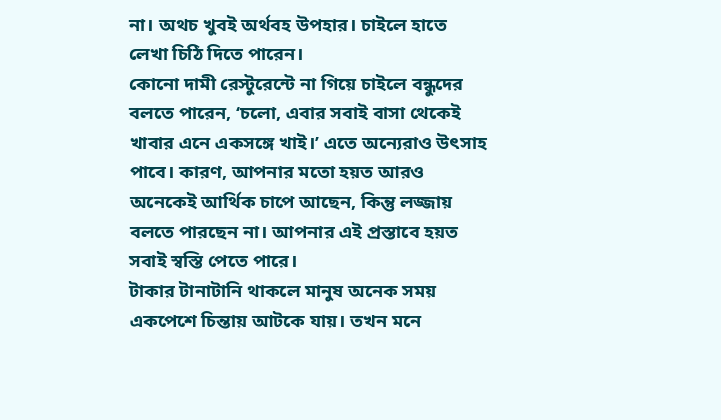না। অথচ খুবই অর্থবহ উপহার। চাইলে হাতে লেখা চিঠি দিতে পারেন।
কোনো দামী রেস্টুরেন্টে না গিয়ে চাইলে বন্ধুদের বলতে পারেন, ‘চলো, এবার সবাই বাসা থেকেই খাবার এনে একসঙ্গে খাই।’ এতে অন্যেরাও উৎসাহ পাবে। কারণ, আপনার মতো হয়ত আরও অনেকেই আর্থিক চাপে আছেন, কিন্তু লজ্জায় বলতে পারছেন না। আপনার এই প্রস্তাবে হয়ত সবাই স্বস্তি পেতে পারে।
টাকার টানাটানি থাকলে মানুষ অনেক সময় একপেশে চিন্তায় আটকে যায়। তখন মনে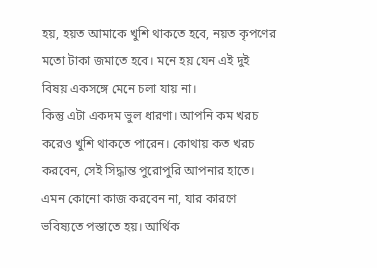হয়, হয়ত আমাকে খুশি থাকতে হবে, নয়ত কৃপণের মতো টাকা জমাতে হবে। মনে হয় যেন এই দুই বিষয় একসঙ্গে মেনে চলা যায় না।
কিন্তু এটা একদম ভুল ধারণা। আপনি কম খরচ করেও খুশি থাকতে পারেন। কোথায় কত খরচ করবেন, সেই সিদ্ধান্ত পুরোপুরি আপনার হাতে। এমন কোনো কাজ করবেন না, যার কারণে ভবিষ্যতে পস্তাতে হয়। আর্থিক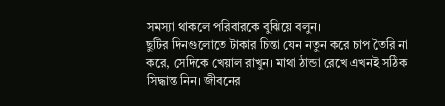সমস্যা থাকলে পরিবারকে বুঝিয়ে বলুন।
ছুটির দিনগুলোতে টাকার চিন্তা যেন নতুন করে চাপ তৈরি না করে, সেদিকে খেয়াল রাখুন। মাথা ঠান্ডা রেখে এখনই সঠিক সিদ্ধান্ত নিন। জীবনের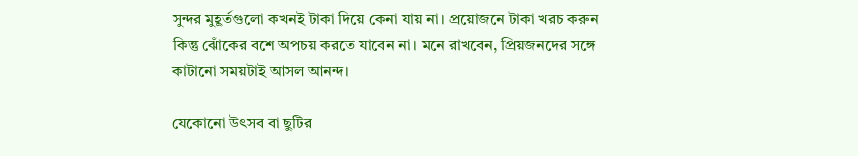সুন্দর মুহূর্তগুলো কখনই টাকা দিয়ে কেনা যায় না। প্রয়োজনে টাকা খরচ করুন কিন্তু ঝোঁকের বশে অপচয় করতে যাবেন না। মনে রাখবেন, প্রিয়জনদের সঙ্গে কাটানো সময়টাই আসল আনন্দ।

যেকোনো উৎসব বা ছুটির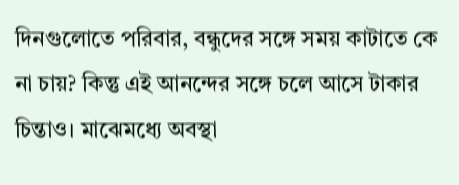দিনগুলোতে পরিবার, বন্ধুদের সঙ্গে সময় কাটাতে কে না চায়? কিন্তু এই আনন্দের সঙ্গে চলে আসে টাকার চিন্তাও। মাঝেমধ্যে অবস্থা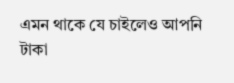এমন থাকে যে চাইলেও আপনি টাকা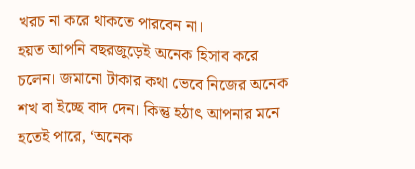খরচ না করে থাকতে পারবেন না।
হয়ত আপনি বছরজুড়েই অনেক হিসাব করে চলেন। জমানো টাকার কথা ভেবে নিজের অনেক শখ বা ইচ্ছে বাদ দেন। কিন্তু হঠাৎ আপনার মনে হতেই পারে, ‘অনেক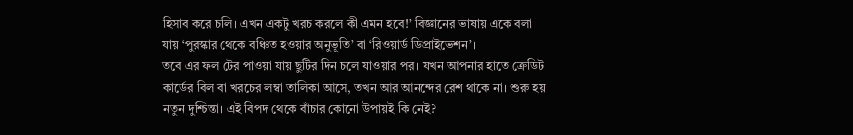হিসাব করে চলি। এখন একটু খরচ করলে কী এমন হবে!’ বিজ্ঞানের ভাষায় একে বলা যায় ‘পুরস্কার থেকে বঞ্চিত হওয়ার অনুভূতি’ বা ‘রিওয়ার্ড ডিপ্রাইভেশন’।
তবে এর ফল টের পাওয়া যায় ছুটির দিন চলে যাওয়ার পর। যখন আপনার হাতে ক্রেডিট কার্ডের বিল বা খরচের লম্বা তালিকা আসে, তখন আর আনন্দের রেশ থাকে না। শুরু হয় নতুন দুশ্চিন্তা। এই বিপদ থেকে বাঁচার কোনো উপায়ই কি নেই?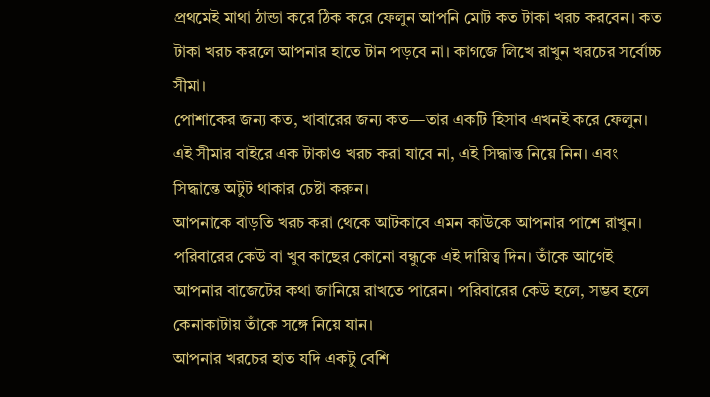প্রথমেই মাথা ঠান্ডা করে ঠিক করে ফেলুন আপনি মোট কত টাকা খরচ করবেন। কত টাকা খরচ করলে আপনার হাতে টান পড়বে না। কাগজে লিখে রাখুন খরচের সর্বোচ্চ সীমা।
পোশাকের জন্য কত, খাবারের জন্য কত—তার একটি হিসাব এখনই করে ফেলুন। এই সীমার বাইরে এক টাকাও খরচ করা যাবে না, এই সিদ্ধান্ত নিয়ে নিন। এবং সিদ্ধান্তে অটুট থাকার চেষ্টা করুন।
আপনাকে বাড়তি খরচ করা থেকে আটকাবে এমন কাউকে আপনার পাশে রাখুন। পরিবারের কেউ বা খুব কাছের কোনো বন্ধুকে এই দায়িত্ব দিন। তাঁকে আগেই আপনার বাজেটের কথা জানিয়ে রাখতে পারেন। পরিবারের কেউ হলে, সম্ভব হলে কেনাকাটায় তাঁকে সঙ্গে নিয়ে যান।
আপনার খরচের হাত যদি একটু বেশি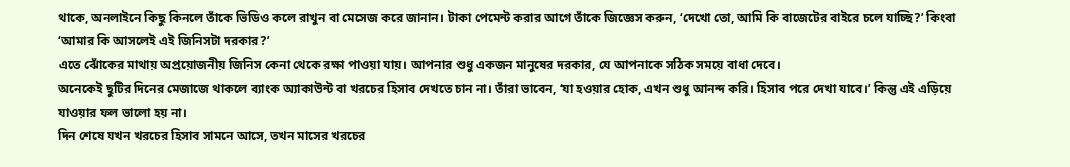থাকে, অনলাইনে কিছু কিনলে তাঁকে ভিডিও কলে রাখুন বা মেসেজ করে জানান। টাকা পেমেন্ট করার আগে তাঁকে জিজ্ঞেস করুন, ‘দেখো তো, আমি কি বাজেটের বাইরে চলে যাচ্ছি?’ কিংবা ‘আমার কি আসলেই এই জিনিসটা দরকার?’
এতে ঝোঁকের মাথায় অপ্রয়োজনীয় জিনিস কেনা থেকে রক্ষা পাওয়া যায়। আপনার শুধু একজন মানুষের দরকার, যে আপনাকে সঠিক সময়ে বাধা দেবে।
অনেকেই ছুটির দিনের মেজাজে থাকলে ব্যাংক অ্যাকাউন্ট বা খরচের হিসাব দেখতে চান না। তাঁরা ভাবেন, ‘যা হওয়ার হোক, এখন শুধু আনন্দ করি। হিসাব পরে দেখা যাবে।’ কিন্তু এই এড়িয়ে যাওয়ার ফল ভালো হয় না।
দিন শেষে যখন খরচের হিসাব সামনে আসে, তখন মাসের খরচের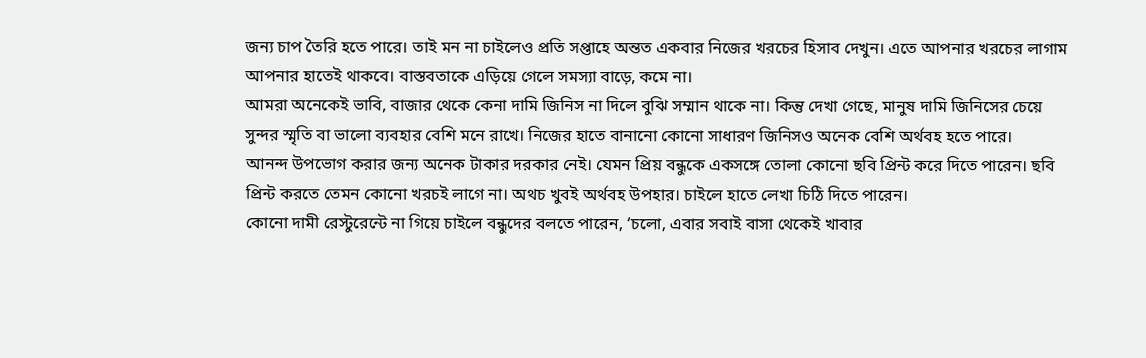জন্য চাপ তৈরি হতে পারে। তাই মন না চাইলেও প্রতি সপ্তাহে অন্তত একবার নিজের খরচের হিসাব দেখুন। এতে আপনার খরচের লাগাম আপনার হাতেই থাকবে। বাস্তবতাকে এড়িয়ে গেলে সমস্যা বাড়ে, কমে না।
আমরা অনেকেই ভাবি, বাজার থেকে কেনা দামি জিনিস না দিলে বুঝি সম্মান থাকে না। কিন্তু দেখা গেছে, মানুষ দামি জিনিসের চেয়ে সুন্দর স্মৃতি বা ভালো ব্যবহার বেশি মনে রাখে। নিজের হাতে বানানো কোনো সাধারণ জিনিসও অনেক বেশি অর্থবহ হতে পারে।
আনন্দ উপভোগ করার জন্য অনেক টাকার দরকার নেই। যেমন প্রিয় বন্ধুকে একসঙ্গে তোলা কোনো ছবি প্রিন্ট করে দিতে পারেন। ছবি প্রিন্ট করতে তেমন কোনো খরচই লাগে না। অথচ খুবই অর্থবহ উপহার। চাইলে হাতে লেখা চিঠি দিতে পারেন।
কোনো দামী রেস্টুরেন্টে না গিয়ে চাইলে বন্ধুদের বলতে পারেন, ‘চলো, এবার সবাই বাসা থেকেই খাবার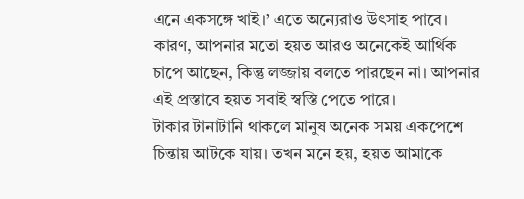এনে একসঙ্গে খাই।’ এতে অন্যেরাও উৎসাহ পাবে। কারণ, আপনার মতো হয়ত আরও অনেকেই আর্থিক চাপে আছেন, কিন্তু লজ্জায় বলতে পারছেন না। আপনার এই প্রস্তাবে হয়ত সবাই স্বস্তি পেতে পারে।
টাকার টানাটানি থাকলে মানুষ অনেক সময় একপেশে চিন্তায় আটকে যায়। তখন মনে হয়, হয়ত আমাকে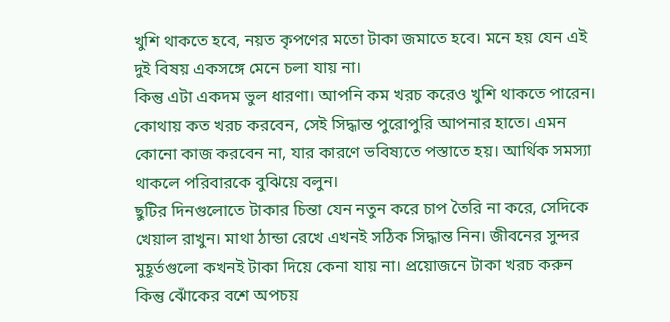খুশি থাকতে হবে, নয়ত কৃপণের মতো টাকা জমাতে হবে। মনে হয় যেন এই দুই বিষয় একসঙ্গে মেনে চলা যায় না।
কিন্তু এটা একদম ভুল ধারণা। আপনি কম খরচ করেও খুশি থাকতে পারেন। কোথায় কত খরচ করবেন, সেই সিদ্ধান্ত পুরোপুরি আপনার হাতে। এমন কোনো কাজ করবেন না, যার কারণে ভবিষ্যতে পস্তাতে হয়। আর্থিক সমস্যা থাকলে পরিবারকে বুঝিয়ে বলুন।
ছুটির দিনগুলোতে টাকার চিন্তা যেন নতুন করে চাপ তৈরি না করে, সেদিকে খেয়াল রাখুন। মাথা ঠান্ডা রেখে এখনই সঠিক সিদ্ধান্ত নিন। জীবনের সুন্দর মুহূর্তগুলো কখনই টাকা দিয়ে কেনা যায় না। প্রয়োজনে টাকা খরচ করুন কিন্তু ঝোঁকের বশে অপচয়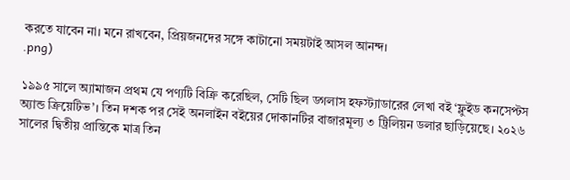করতে যাবেন না। মনে রাখবেন, প্রিয়জনদের সঙ্গে কাটানো সময়টাই আসল আনন্দ।
.png)

১৯৯৫ সালে অ্যামাজন প্রথম যে পণ্যটি বিক্রি করেছিল, সেটি ছিল ডগলাস হফস্ট্যাডারের লেখা বই ‘ফ্লুইড কনসেপ্টস অ্যান্ড ক্রিয়েটিভ’। তিন দশক পর সেই অনলাইন বইয়ের দোকানটির বাজারমূল্য ৩ ট্রিলিয়ন ডলার ছাড়িয়েছে। ২০২৬ সালের দ্বিতীয় প্রান্তিকে মাত্র তিন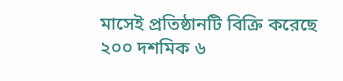মাসেই প্রতিষ্ঠানটি বিক্রি করেছে ২০০ দশমিক ৬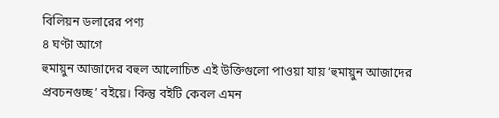বিলিয়ন ডলারের পণ্য
৪ ঘণ্টা আগে
হুমায়ুন আজাদের বহুল আলোচিত এই উক্তিগুলো পাওয়া যায় ‘হুমায়ুন আজাদের প্রবচনগুচ্ছ’ বইয়ে। কিন্তু বইটি কেবল এমন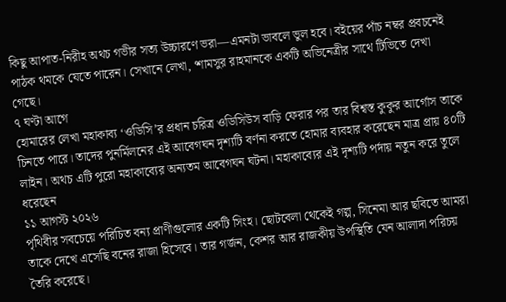কিছু আপাত-নিরীহ অথচ গভীর সত্য উচ্চারণে ভরা—এমনটা ভাবলে ভুল হবে। বইয়ের পাঁচ নম্বর প্রবচনেই পাঠক থমকে যেতে পারেন। সেখানে লেখা, ‘শামসুর রাহমানকে একটি অভিনেত্রীর সাথে টিভিতে দেখা গেছে।
৭ ঘণ্টা আগে
হোমারের লেখা মহাকাব্য ‘ওডিসি’র প্রধান চরিত্র ওডিসিউস বাড়ি ফেরার পর তার বিশ্বস্ত কুকুর আর্গোস তাকে চিনতে পারে। তাদের পুনর্মিলনের এই আবেগঘন দৃশ্যটি বর্ণনা করতে হোমার ব্যবহার করেছেন মাত্র প্রায় ৪০টি লাইন। অথচ এটি পুরো মহাকাব্যের অন্যতম আবেগঘন ঘটনা। মহাকাব্যের এই দৃশ্যটি পর্দায় নতুন করে তুলে ধরেছেন
১১ আগস্ট ২০২৬
পৃথিবীর সবচেয়ে পরিচিত বন্য প্রাণীগুলোর একটি সিংহ। ছোটবেলা থেকেই গল্প, সিনেমা আর ছবিতে আমরা তাকে দেখে এসেছি বনের রাজা হিসেবে। তার গর্জন, কেশর আর রাজকীয় উপস্থিতি যেন আলাদা পরিচয় তৈরি করেছে।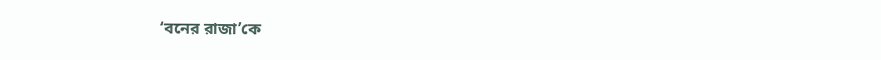‘বনের রাজা’কে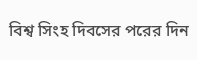বিশ্ব সিংহ দিবসের পরের দিন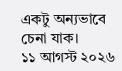একটু অন্যভাবে চেনা যাক।
১১ আগস্ট ২০২৬